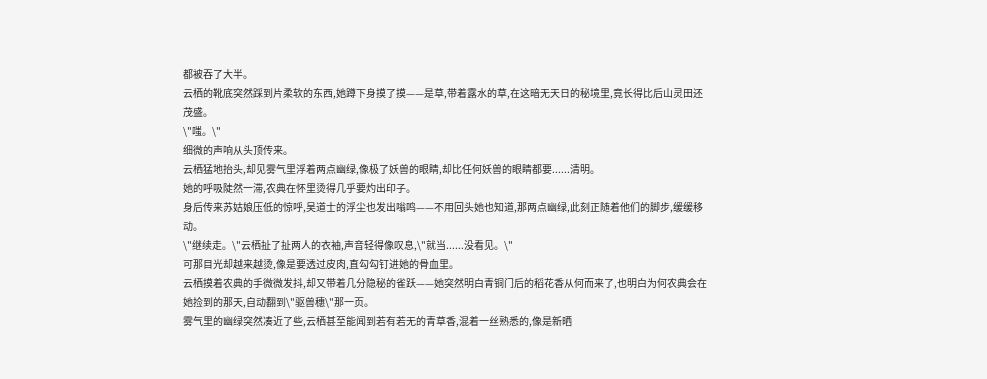都被吞了大半。
云栖的靴底突然踩到片柔软的东西,她蹲下身摸了摸——是草,带着露水的草,在这暗无天日的秘境里,竟长得比后山灵田还茂盛。
\"嗤。\"
细微的声响从头顶传来。
云栖猛地抬头,却见雾气里浮着两点幽绿,像极了妖兽的眼睛,却比任何妖兽的眼睛都要......清明。
她的呼吸陡然一滞,农典在怀里烫得几乎要灼出印子。
身后传来苏姑娘压低的惊呼,吴道士的浮尘也发出嗡鸣——不用回头她也知道,那两点幽绿,此刻正随着他们的脚步,缓缓移动。
\"继续走。\"云栖扯了扯两人的衣袖,声音轻得像叹息,\"就当......没看见。\"
可那目光却越来越烫,像是要透过皮肉,直勾勾钉进她的骨血里。
云栖摸着农典的手微微发抖,却又带着几分隐秘的雀跃——她突然明白青铜门后的稻花香从何而来了,也明白为何农典会在她捡到的那天,自动翻到\"驱兽穗\"那一页。
雾气里的幽绿突然凑近了些,云栖甚至能闻到若有若无的青草香,混着一丝熟悉的,像是新晒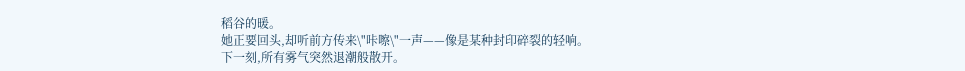稻谷的暖。
她正要回头,却听前方传来\"咔嚓\"一声——像是某种封印碎裂的轻响。
下一刻,所有雾气突然退潮般散开。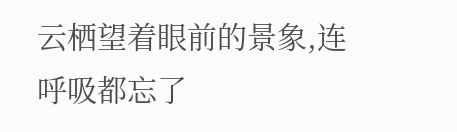云栖望着眼前的景象,连呼吸都忘了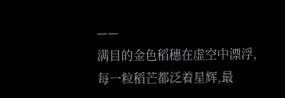——
满目的金色稻穗在虚空中漂浮,每一粒稻芒都泛着星辉,最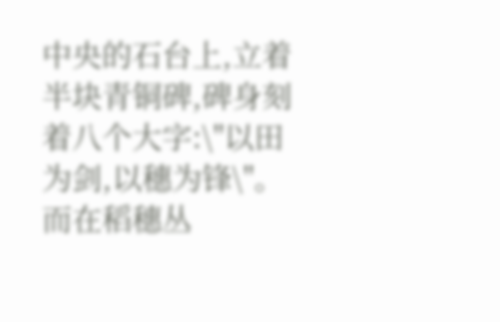中央的石台上,立着半块青铜碑,碑身刻着八个大字:\"以田为剑,以穗为锋\"。
而在稻穗丛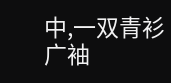中,一双青衫广袖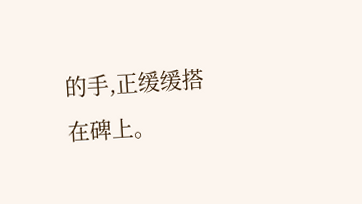的手,正缓缓搭在碑上。